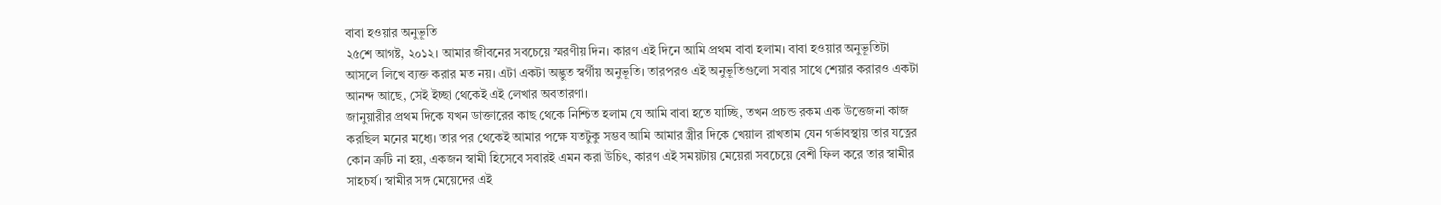বাবা হওয়ার অনুভূতি
২৫শে আগষ্ট, ২০১২। আমার জীবনের সবচেয়ে স্মরণীয় দিন। কারণ এই দিনে আমি প্রথম বাবা হলাম। বাবা হওয়ার অনুভূতিটা আসলে লিখে ব্যক্ত করার মত নয়। এটা একটা অদ্ভুত স্বর্গীয় অনুভূতি। তারপরও এই অনুভূতিগুলো সবার সাথে শেয়ার করারও একটা আনন্দ আছে, সেই ইচ্ছা থেকেই এই লেখার অবতারণা।
জানুয়ারীর প্রথম দিকে যখন ডাক্তারের কাছ থেকে নিশ্চিত হলাম যে আমি বাবা হতে যাচ্ছি, তখন প্রচন্ড রকম এক উত্তেজনা কাজ করছিল মনের মধ্যে। তার পর থেকেই আমার পক্ষে যতটুকু সম্ভব আমি আমার স্ত্রীর দিকে খেয়াল রাখতাম যেন গর্ভাবস্থায় তার যত্নের কোন ত্রুটি না হয়, একজন স্বামী হিসেবে সবারই এমন করা উচিৎ, কারণ এই সময়টায় মেয়েরা সবচেয়ে বেশী ফিল করে তার স্বামীর সাহচর্য। স্বামীর সঙ্গ মেয়েদের এই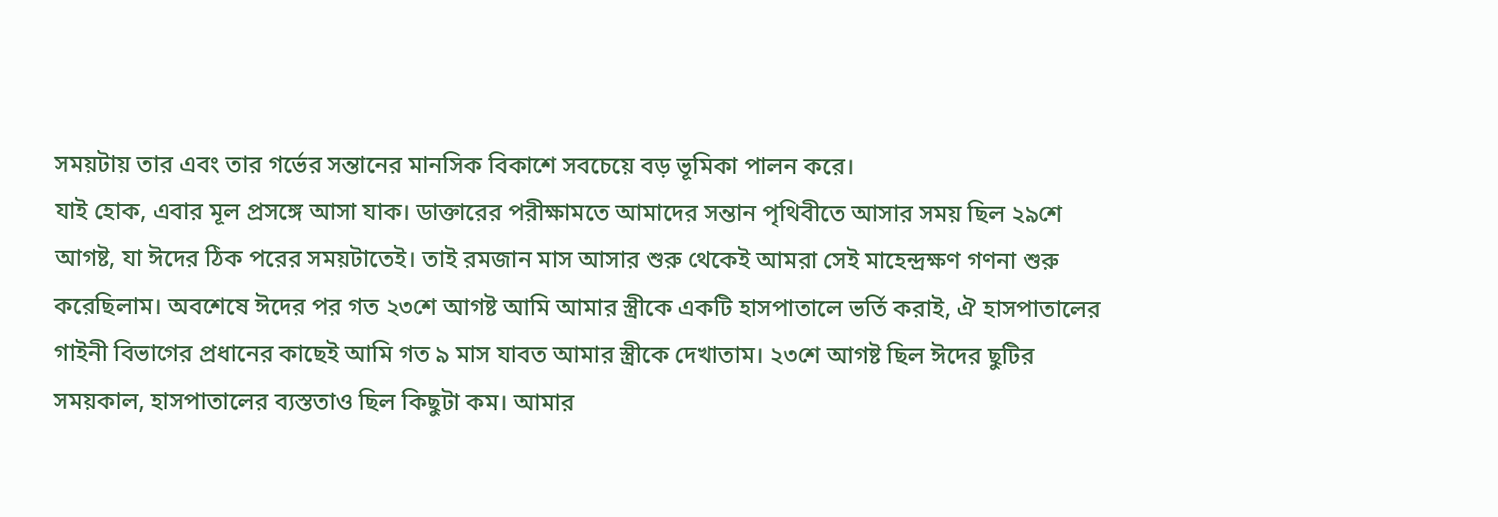সময়টায় তার এবং তার গর্ভের সন্তানের মানসিক বিকাশে সবচেয়ে বড় ভূমিকা পালন করে।
যাই হোক, এবার মূল প্রসঙ্গে আসা যাক। ডাক্তারের পরীক্ষামতে আমাদের সন্তান পৃথিবীতে আসার সময় ছিল ২৯শে আগষ্ট, যা ঈদের ঠিক পরের সময়টাতেই। তাই রমজান মাস আসার শুরু থেকেই আমরা সেই মাহেন্দ্রক্ষণ গণনা শুরু করেছিলাম। অবশেষে ঈদের পর গত ২৩শে আগষ্ট আমি আমার স্ত্রীকে একটি হাসপাতালে ভর্তি করাই, ঐ হাসপাতালের গাইনী বিভাগের প্রধানের কাছেই আমি গত ৯ মাস যাবত আমার স্ত্রীকে দেখাতাম। ২৩শে আগষ্ট ছিল ঈদের ছুটির সময়কাল, হাসপাতালের ব্যস্ততাও ছিল কিছুটা কম। আমার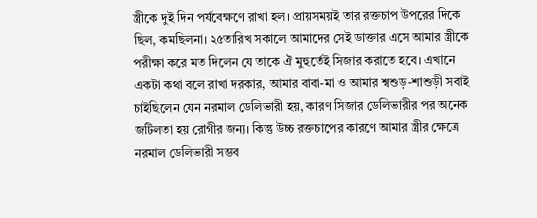স্ত্রীকে দুই দিন পর্যবেক্ষণে রাখা হল। প্রায়সময়ই তার রক্তচাপ উপরের দিকে ছিল, কমছিলনা। ২৫তারিখ সকালে আমাদের সেই ডাক্তার এসে আমার স্ত্রীকে পরীক্ষা করে মত দিলেন যে তাকে ঐ মুহুর্তেই সিজার করাতে হবে। এখানে একটা কথা বলে রাখা দরকার, আমার বাবা-মা ও আমার শ্বশুড়-শাশুড়ী সবাই চাইছিলেন যেন নরমাল ডেলিভারী হয়, কারণ সিজার ডেলিভারীর পর অনেক জটিলতা হয় রোগীর জন্য। কিন্তু উচ্চ রক্তচাপের কারণে আমার স্ত্রীর ক্ষেত্রে নরমাল ডেলিভারী সম্ভব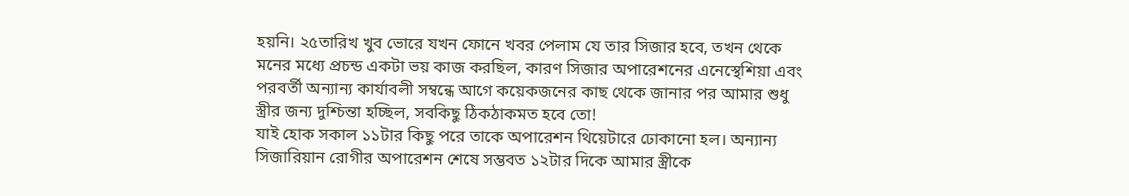হয়নি। ২৫তারিখ খুব ভোরে যখন ফোনে খবর পেলাম যে তার সিজার হবে, তখন থেকে মনের মধ্যে প্রচন্ড একটা ভয় কাজ করছিল, কারণ সিজার অপারেশনের এনেস্থেশিয়া এবং পরবর্তী অন্যান্য কার্যাবলী সম্বন্ধে আগে কয়েকজনের কাছ থেকে জানার পর আমার শুধু স্ত্রীর জন্য দুশ্চিন্তা হচ্ছিল, সবকিছু ঠিকঠাকমত হবে তো!
যাই হোক সকাল ১১টার কিছু পরে তাকে অপারেশন থিয়েটারে ঢোকানো হল। অন্যান্য সিজারিয়ান রোগীর অপারেশন শেষে সম্ভবত ১২টার দিকে আমার স্ত্রীকে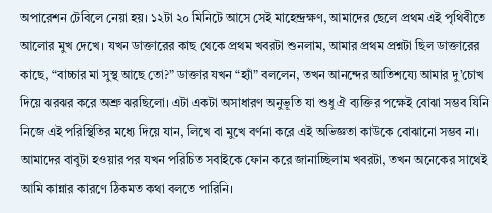অপারেশন টেবিলে নেয়া হয়। ১২টা ২০ মিনিটে আসে সেই মাহেন্দ্রক্ষণ, আমাদের ছেলে প্রথম এই পৃথিবীতে আলোর মুখ দেখে। যখন ডাক্তারের কাছ থেকে প্রথম খবরটা শুনলাম, আমার প্রথম প্রশ্নটা ছিল ডাক্তারের কাছে, “বাচ্চার মা সুস্থ আছে তো?” ডাক্তার যখন “হ্যাঁ” বললেন, তখন আনন্দের আতিশয্যে আমার দু’চোখ দিয়ে ঝরঝর করে অশ্রু ঝরছিলো। এটা একটা অসাধারণ অনুভূতি যা শুধু ঐ ব্যক্তির পক্ষেই বোঝা সম্ভব যিনি নিজে এই পরিস্থিতির মধ্যে দিয়ে যান, লিখে বা মুখে বর্ণনা করে এই অভিজ্ঞতা কাউকে বোঝানো সম্ভব না। আমাদের বাবুটা হওয়ার পর যখন পরিচিত সবাইকে ফোন করে জানাচ্ছিলাম খবরটা, তখন অনেকের সাথেই আমি কান্নার কারণে ঠিকমত কথা বলতে পারিনি।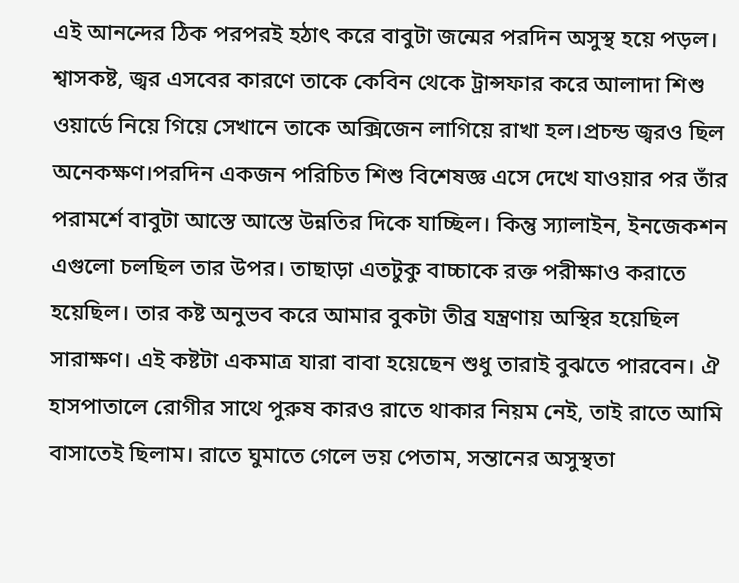এই আনন্দের ঠিক পরপরই হঠাৎ করে বাবুটা জন্মের পরদিন অসুস্থ হয়ে পড়ল। শ্বাসকষ্ট, জ্বর এসবের কারণে তাকে কেবিন থেকে ট্রান্সফার করে আলাদা শিশু ওয়ার্ডে নিয়ে গিয়ে সেখানে তাকে অক্সিজেন লাগিয়ে রাখা হল।প্রচন্ড জ্বরও ছিল অনেকক্ষণ।পরদিন একজন পরিচিত শিশু বিশেষজ্ঞ এসে দেখে যাওয়ার পর তাঁর পরামর্শে বাবুটা আস্তে আস্তে উন্নতির দিকে যাচ্ছিল। কিন্তু স্যালাইন, ইনজেকশন এগুলো চলছিল তার উপর। তাছাড়া এতটুকু বাচ্চাকে রক্ত পরীক্ষাও করাতে হয়েছিল। তার কষ্ট অনুভব করে আমার বুকটা তীব্র যন্ত্রণায় অস্থির হয়েছিল সারাক্ষণ। এই কষ্টটা একমাত্র যারা বাবা হয়েছেন শুধু তারাই বুঝতে পারবেন। ঐ হাসপাতালে রোগীর সাথে পুরুষ কারও রাতে থাকার নিয়ম নেই, তাই রাতে আমি বাসাতেই ছিলাম। রাতে ঘুমাতে গেলে ভয় পেতাম, সন্তানের অসুস্থতা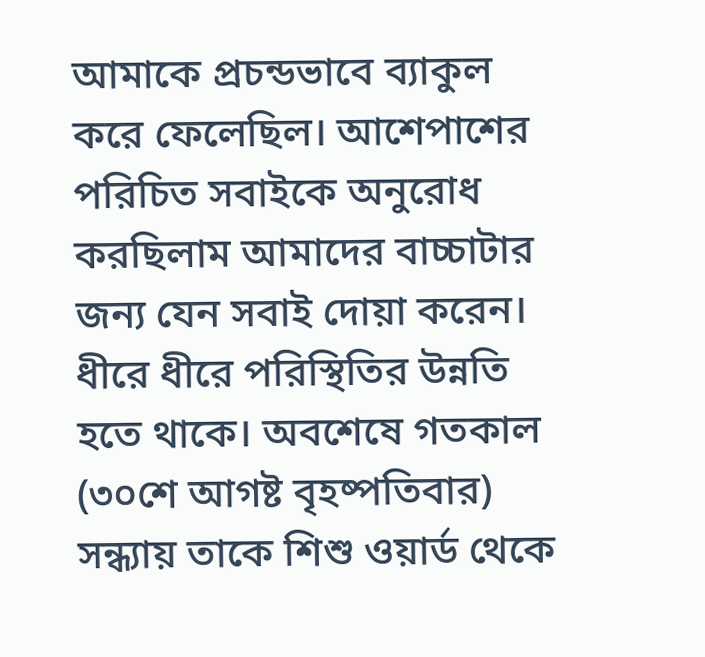আমাকে প্রচন্ডভাবে ব্যাকুল করে ফেলেছিল। আশেপাশের পরিচিত সবাইকে অনুরোধ করছিলাম আমাদের বাচ্চাটার জন্য যেন সবাই দোয়া করেন। ধীরে ধীরে পরিস্থিতির উন্নতি হতে থাকে। অবশেষে গতকাল (৩০শে আগষ্ট বৃহষ্পতিবার) সন্ধ্যায় তাকে শিশু ওয়ার্ড থেকে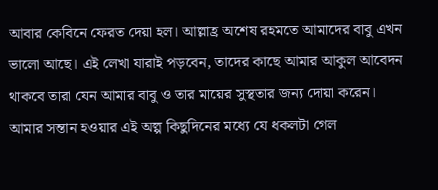আবার কেবিনে ফেরত দেয়া হল। আল্লাহ্র অশেষ রহমতে আমাদের বাবু এখন ভালো আছে। এই লেখা যারাই পড়বেন, তাদের কাছে আমার আকুল আবেদন থাকবে তারা যেন আমার বাবু ও তার মায়ের সুস্থতার জন্য দোয়া করেন।
আমার সন্তান হওয়ার এই অল্প কিছুদিনের মধ্যে যে ধকলটা গেল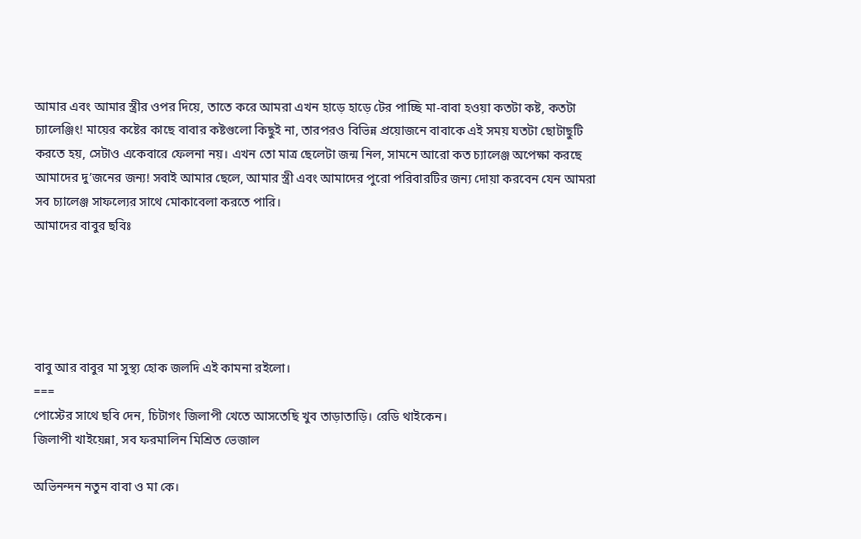আমার এবং আমার স্ত্রীর ওপর দিয়ে, তাতে করে আমরা এখন হাড়ে হাড়ে টের পাচ্ছি মা-বাবা হওয়া কতটা কষ্ট, কতটা চ্যালেঞ্জিং! মায়ের কষ্টের কাছে বাবার কষ্টগুলো কিছুই না, তারপরও বিভিন্ন প্রয়োজনে বাবাকে এই সময় যতটা ছোটাছুটি করতে হয়, সেটাও একেবারে ফেলনা নয়। এখন তো মাত্র ছেলেটা জন্ম নিল, সামনে আরো কত চ্যালেঞ্জ অপেক্ষা করছে আমাদের দু’জনের জন্য! সবাই আমার ছেলে, আমার স্ত্রী এবং আমাদের পুরো পরিবারটির জন্য দোয়া করবেন যেন আমরা সব চ্যালেঞ্জ সাফল্যের সাথে মোকাবেলা করতে পারি।
আমাদের বাবুর ছবিঃ





বাবু আর বাবুর মা সুস্থ্য হোক জলদি এই কামনা রইলো।
===
পোস্টের সাথে ছবি দেন, চিটাগং জিলাপী খেতে আসতেছি খুব তাড়াতাড়ি। রেডি থাইকেন।
জিলাপী খাইয়েন্না, সব ফরমালিন মিশ্রিত ভেজাল

অভিনন্দন নতুন বাবা ও মা কে।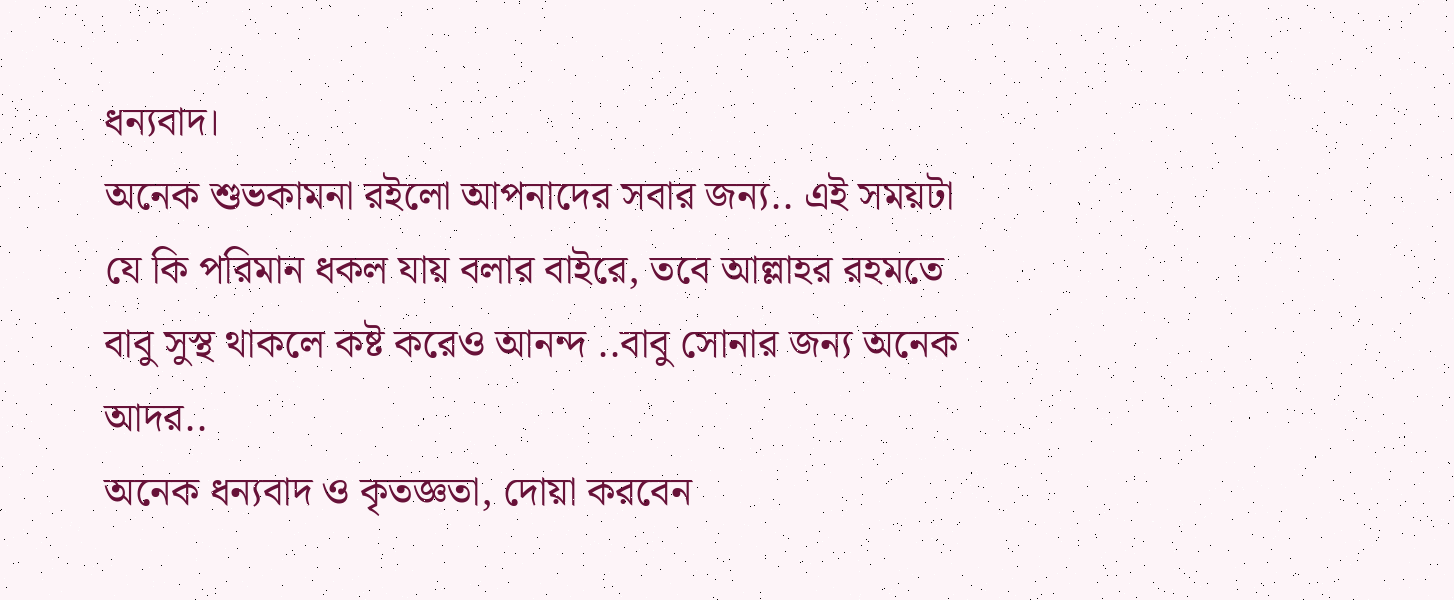ধন্যবাদ।
অনেক শুভকামনা রইলো আপনাদের সবার জন্য.. এই সময়টা যে কি পরিমান ধকল যায় বলার বাইরে, তবে আল্লাহর রহমতে বাবু সুস্থ থাকলে কষ্ট করেও আনন্দ ..বাবু সোনার জন্য অনেক আদর..
অনেক ধন্যবাদ ও কৃতজ্ঞতা, দোয়া করবেন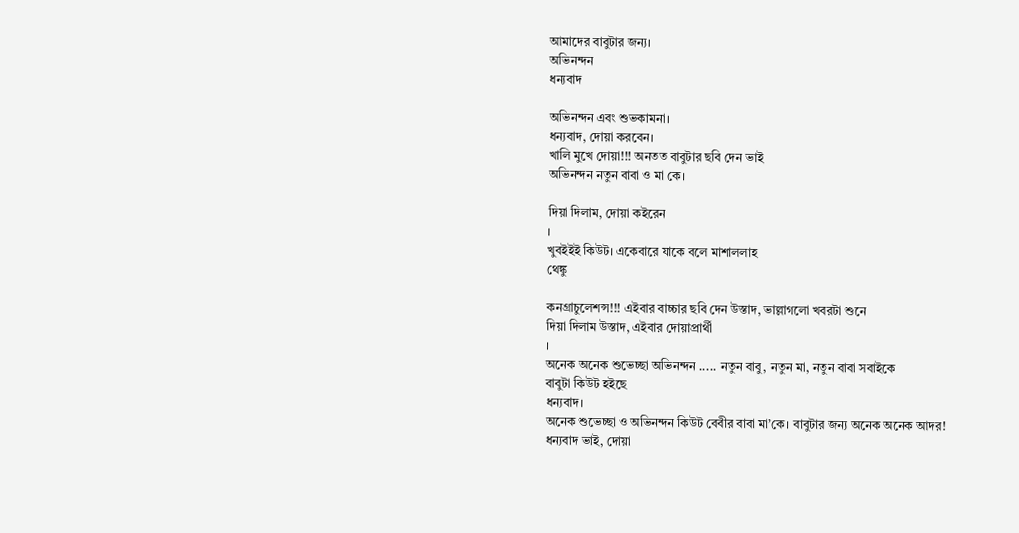আমাদের বাবুটার জন্য।
অভিনন্দন
ধন্যবাদ

অভিনন্দন এবং শুভকামনা।
ধন্যবাদ, দোয়া করবেন।
খালি মুখে দোয়া!!! অনতত বাবুটার ছবি দেন ভাই
অভিনন্দন নতুন বাবা ও মা কে।

দিয়া দিলাম, দোয়া কইরেন
।
খুবইইই কিউট। একেবারে যাকে বলে মাশাললাহ
থেঙ্কু

কনগ্রাচুলেশন্স!!! এইবার বাচ্চার ছবি দেন উস্তাদ, ভাল্লাগলো খবরটা শুনে
দিয়া দিলাম উস্তাদ, এইবার দোয়াপ্রার্থী
।
অনেক অনেক শুভেচ্ছা অভিনন্দন ..... নতুন বাবু, নতুন মা, নতুন বাবা সবাইকে
বাবুটা কিউট হইছে
ধন্যবাদ।
অনেক শুভেচ্ছা ও অভিনন্দন কিউট বেবীর বাবা মা’কে। বাবুটার জন্য অনেক অনেক আদর!
ধন্যবাদ ভাই, দোয়া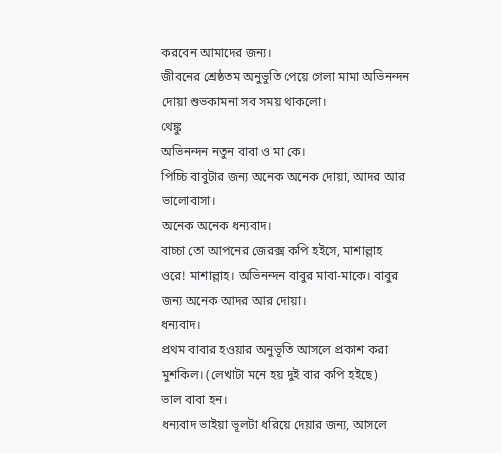করবেন আমাদের জন্য।
জীবনের শ্রেষ্ঠতম অনুভুতি পেয়ে গেলা মামা অভিনন্দন দোয়া শুভকামনা সব সময় থাকলো।
থেঙ্কু
অভিনন্দন নতুন বাবা ও মা কে।
পিচ্চি বাবুটার জন্য অনেক অনেক দোয়া, আদর আর ভালোবাসা।
অনেক অনেক ধন্যবাদ।
বাচ্চা তো আপনের জেরক্স কপি হইসে, মাশাল্লাহ
ওরে! মাশাল্লাহ। অভিনন্দন বাবুর মাবা-মাকে। বাবুর জন্য অনেক আদর আর দোয়া।
ধন্যবাদ।
প্রথম বাবার হওয়ার অনুভূতি আসলে প্রকাশ করা মুশকিল। (লেখাটা মনে হয় দুই বার কপি হইছে)
ভাল বাবা হন।
ধন্যবাদ ভাইয়া ভূলটা ধরিয়ে দেয়ার জন্য, আসলে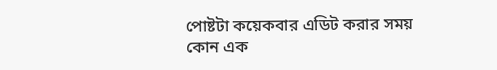পোষ্টটা কয়েকবার এডিট করার সময় কোন এক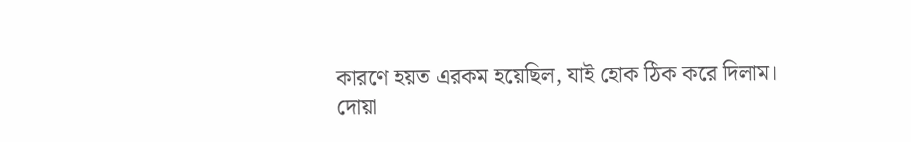কারণে হয়ত এরকম হয়েছিল, যাই হোক ঠিক করে দিলাম।
দোয়া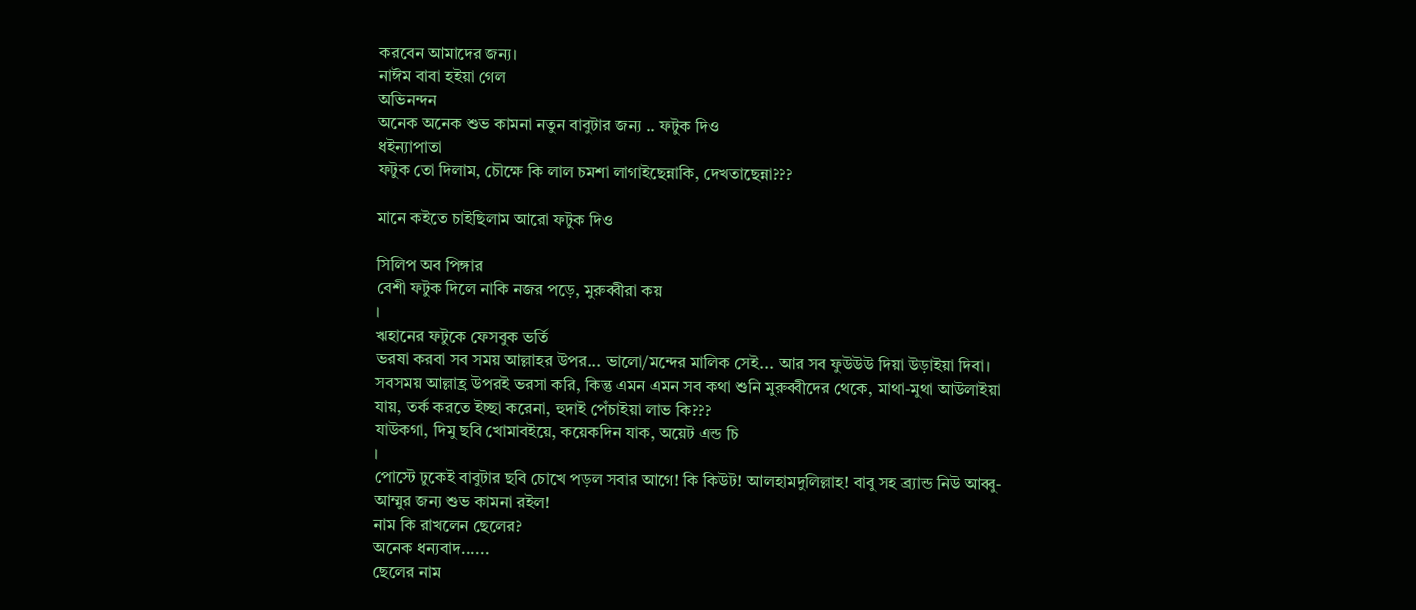করবেন আমাদের জন্য।
নাঈম বাবা হইয়া গেল
অভিনন্দন
অনেক অনেক শুভ কামনা নতুন বাবুটার জন্য .. ফটুক দিও
ধইন্যাপাতা
ফটুক তো দিলাম, চৌক্ষে কি লাল চমশা লাগাইছেন্নাকি, দেখতাছেন্না???

মানে কইতে চাইছিলাম আরো ফটুক দিও

সিলিপ অব পিঙ্গার
বেশী ফটুক দিলে নাকি নজর পড়ে, মুরুব্বীরা কয়
।
ঋহানের ফটুকে ফেসবুক ভর্তি
ভরষা করবা সব সময় আল্লাহর উপর... ভালো/মন্দের মালিক সেই... আর সব ফুউউউ দিয়া উড়াইয়া দিবা।
সবসময় আল্লাহ্র উপরই ভরসা করি, কিন্তু এমন এমন সব কথা শুনি মুরুব্বীদের থেকে, মাথা-মুথা আউলাইয়া যায়, তর্ক করতে ইচ্ছা করেনা, হুদাই পেঁচাইয়া লাভ কি???
যাউকগা, দিমু ছবি খোমাবইয়ে, কয়েকদিন যাক, অয়েট এন্ড চি
।
পোস্টে ঢুকেই বাবুটার ছবি চোখে পড়ল সবার আগে! কি কিউট! আলহামদুলিল্লাহ! বাবু সহ ব্র্যান্ড নিউ আব্বু-আম্মুর জন্য শুভ কামনা রইল!
নাম কি রাখলেন ছেলের?
অনেক ধন্যবাদ......
ছেলের নাম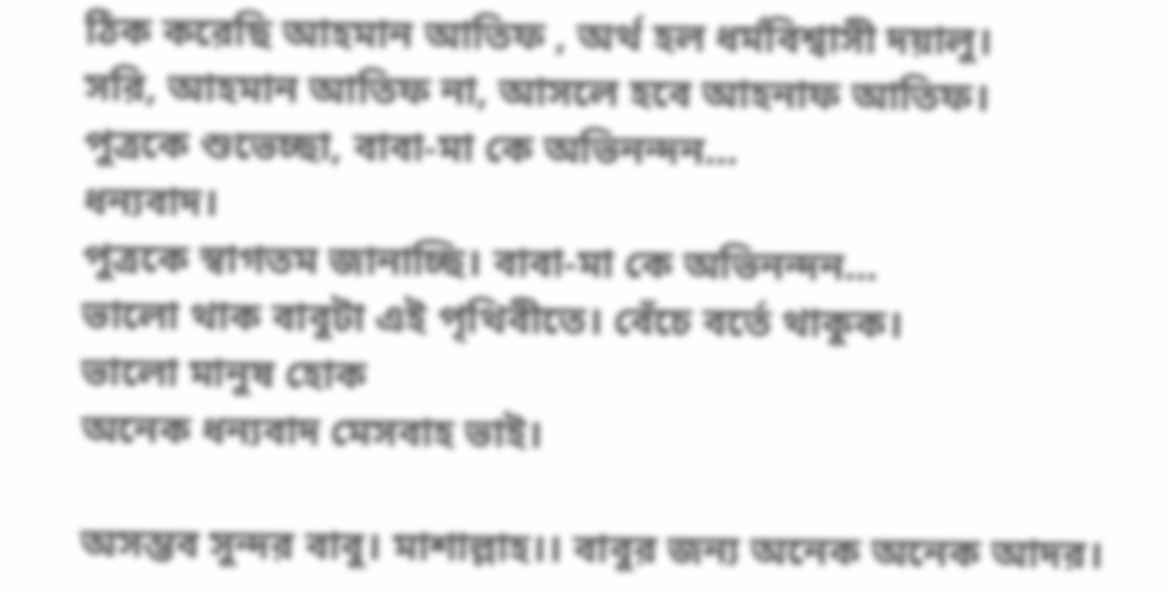ঠিক করেছি আহমান আতিফ , অর্থ হল ধর্মবিশ্বাসী দয়ালু।
সরি, আহমান আতিফ না, আসলে হবে আহনাফ আতিফ।
পুত্রকে শুভেচ্ছা, বাবা-মা কে অভিনন্দন...
ধন্যবাদ।
পুত্রকে স্বাগতম জানাচ্ছি। বাবা-মা কে অভিনন্দন...
ভালো থাক বাবুটা এই পৃথিবীতে। বেঁচে বর্তে থাকুক।
ভালো মানুষ হোক
অনেক ধন্যবাদ মেসবাহ ভাই।

অসম্ভব সুন্দর বাবু। মাশাল্লাহ।। বাবুর জন্য অনেক অনেক আদর।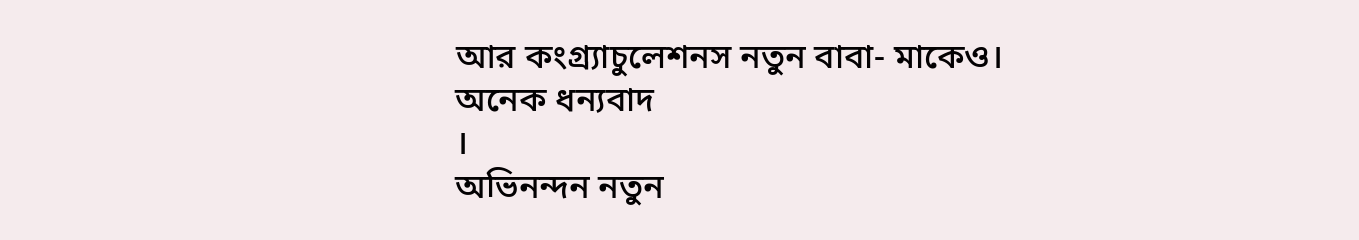আর কংগ্র্যাচুলেশনস নতুন বাবা- মাকেও।
অনেক ধন্যবাদ
।
অভিনন্দন নতুন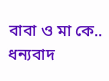বাবা ও মা কে..
ধন্যবাদ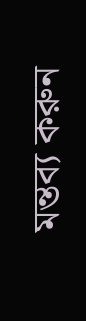মন্তব্য করুন